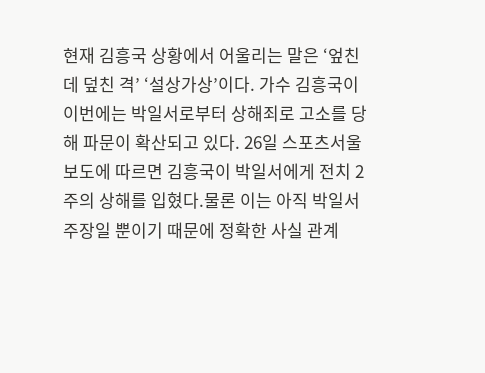현재 김흥국 상황에서 어울리는 말은 ‘엎친 데 덮친 격’ ‘설상가상’이다. 가수 김흥국이 이번에는 박일서로부터 상해죄로 고소를 당해 파문이 확산되고 있다. 26일 스포츠서울 보도에 따르면 김흥국이 박일서에게 전치 2주의 상해를 입혔다.물론 이는 아직 박일서 주장일 뿐이기 때문에 정확한 사실 관계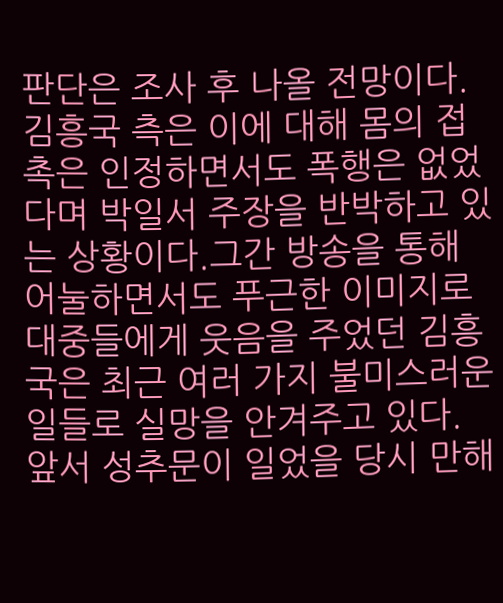판단은 조사 후 나올 전망이다. 김흥국 측은 이에 대해 몸의 접촉은 인정하면서도 폭행은 없었다며 박일서 주장을 반박하고 있는 상황이다.그간 방송을 통해 어눌하면서도 푸근한 이미지로 대중들에게 웃음을 주었던 김흥국은 최근 여러 가지 불미스러운 일들로 실망을 안겨주고 있다. 앞서 성추문이 일었을 당시 만해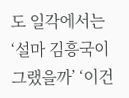도 일각에서는 ‘설마 김흥국이 그랬을까’ ‘이건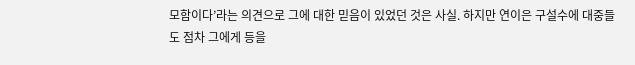모함이다’라는 의견으로 그에 대한 믿음이 있었던 것은 사실. 하지만 연이은 구설수에 대중들도 점차 그에게 등을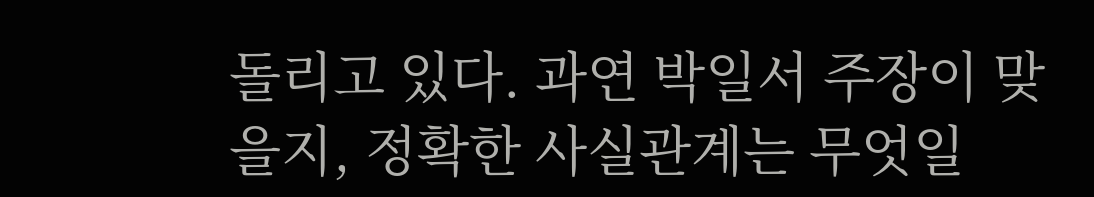돌리고 있다. 과연 박일서 주장이 맞을지, 정확한 사실관계는 무엇일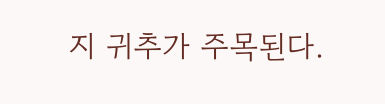지 귀추가 주목된다.